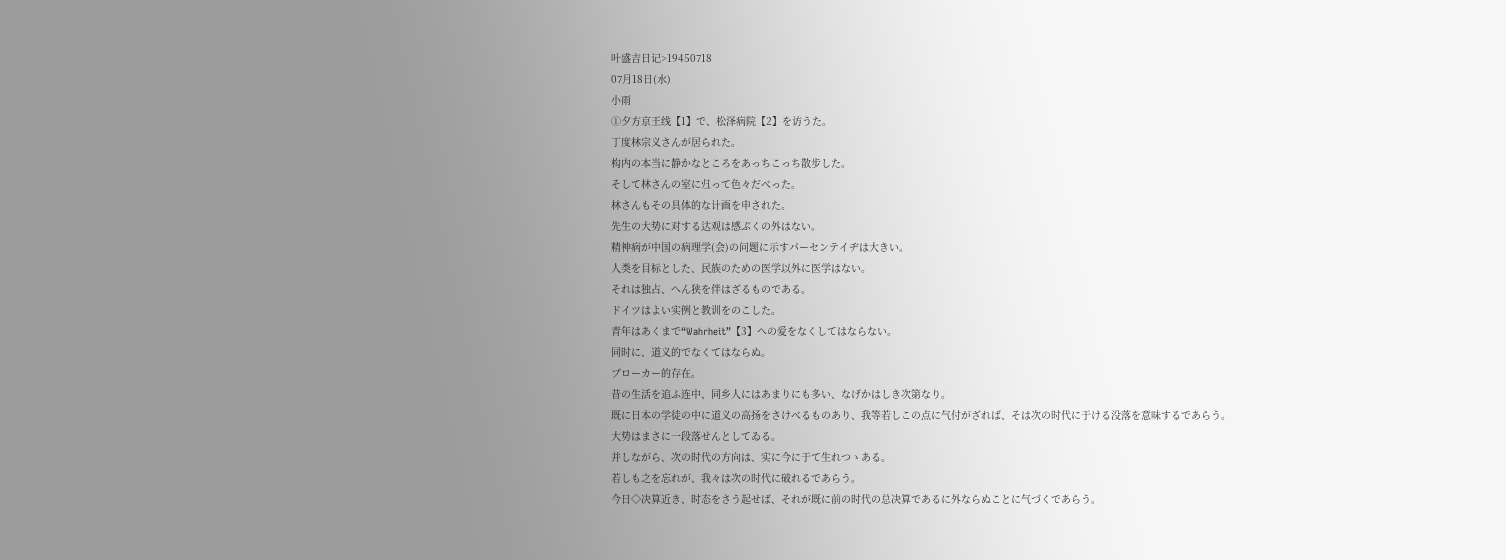叶盛吉日记>19450718
07月18日(水)
小雨
①夕方京王线【1】で、松泽病院【2】を访うた。
丁度林宗义さんが居られた。
构内の本当に静かなところをあっちこっち散步した。
そして林さんの室に归って色々だべった。
林さんもその具体的な计画を申された。
先生の大势に对する达观は感ぷくの外はない。
精神病が中国の病理学(会)の问题に示すパーセンテイヂは大きい。
人类を目标とした、民族のための医学以外に医学はない。
それは独占、へん狭を伴はざるものである。
ドイツはよい实例と教训をのこした。
青年はあくまで“Wahrheit”【3】への爱をなくしてはならない。
同时に、道义的でなくてはならぬ。
ブローカー的存在。
昔の生活を追ふ连中、同乡人にはあまりにも多い、なげかはしき次第なり。
既に日本の学徒の中に道义の高扬をさけべるものあり、我等若しこの点に气付がざれば、そは次の时代に于ける没落を意味するであらう。
大势はまさに一段落せんとしてゐる。
并しながら、次の时代の方向は、实に今に于て生れつゝある。
若しも之を忘れが、我々は次の时代に破れるであらう。
今日◇决算近き、时态をさう起せば、それが既に前の时代の总决算であるに外ならぬことに气づくであらう。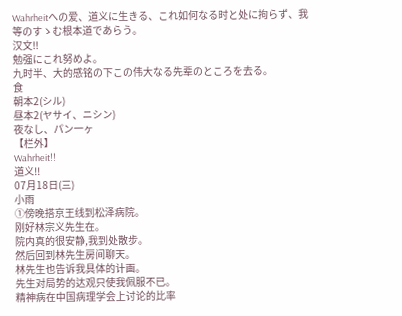Wahrheitへの爱、道义に生きる、これ如何なる时と处に拘らず、我等のすゝむ根本道であらう。
汉文!!
勉强にこれ努めよ。
九时半、大的感铭の下この伟大なる先辈のところを去る。
食
朝本2(シル)
昼本2(ヤサイ、ニシン)
夜なし、パン一ヶ
【栏外】
Wahrheit!!
道义!!
07月18日(三)
小雨
①傍晚搭京王线到松泽病院。
刚好林宗义先生在。
院内真的很安静,我到处散步。
然后回到林先生房间聊天。
林先生也告诉我具体的计画。
先生对局势的达观只使我佩服不已。
精神病在中国病理学会上讨论的比率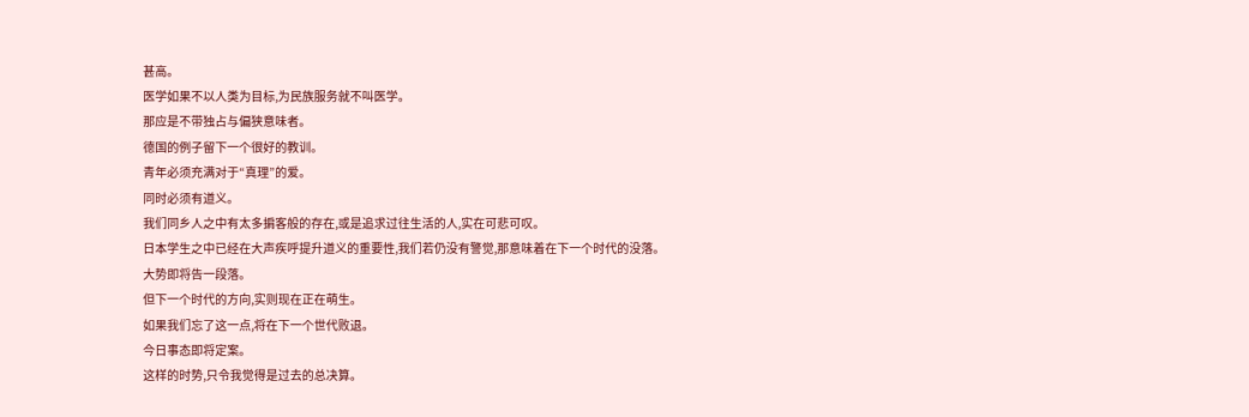甚高。
医学如果不以人类为目标,为民族服务就不叫医学。
那应是不带独占与偏狭意味者。
德国的例子留下一个很好的教训。
青年必须充满对于“真理”的爱。
同时必须有道义。
我们同乡人之中有太多掮客般的存在,或是追求过往生活的人,实在可悲可叹。
日本学生之中已经在大声疾呼提升道义的重要性,我们若仍没有警觉,那意味着在下一个时代的没落。
大势即将告一段落。
但下一个时代的方向,实则现在正在萌生。
如果我们忘了这一点,将在下一个世代败退。
今日事态即将定案。
这样的时势,只令我觉得是过去的总决算。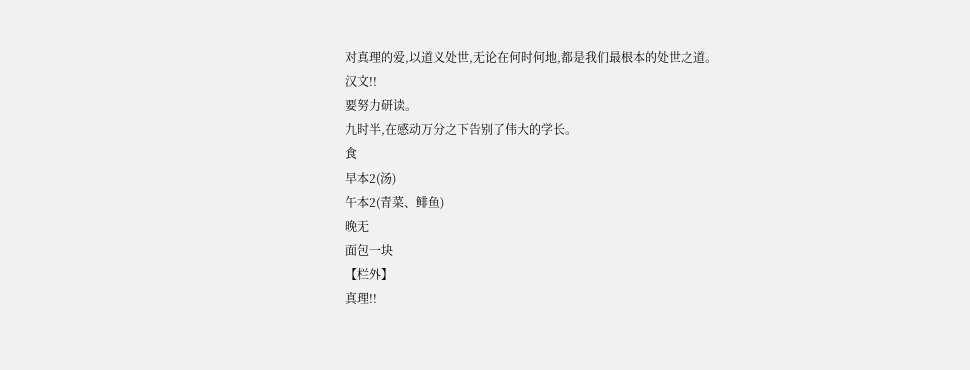对真理的爱,以道义处世,无论在何时何地,都是我们最根本的处世之道。
汉文!!
要努力研读。
九时半,在感动万分之下告别了伟大的学长。
食
早本2(汤)
午本2(青菜、鲱鱼)
晚无
面包一块
【栏外】
真理!!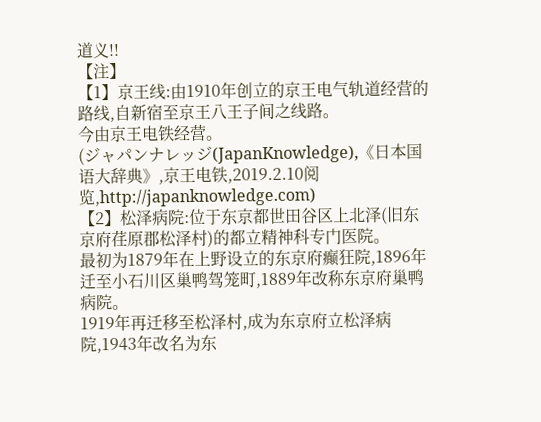道义!!
【注】
【1】京王线:由1910年创立的京王电气轨道经营的路线,自新宿至京王八王子间之线路。
今由京王电铁经营。
(ジャパンナレッジ(JapanKnowledge),《日本国语大辞典》,京王电铁,2019.2.10阅览,http://japanknowledge.com)
【2】松泽病院:位于东京都世田谷区上北泽(旧东京府荏原郡松泽村)的都立精神科专门医院。
最初为1879年在上野设立的东京府癫狂院,1896年迁至小石川区巢鸭驾笼町,1889年改称东京府巢鸭病院。
1919年再迁移至松泽村,成为东京府立松泽病院,1943年改名为东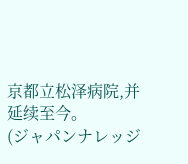京都立松泽病院,并延续至今。
(ジャパンナレッジ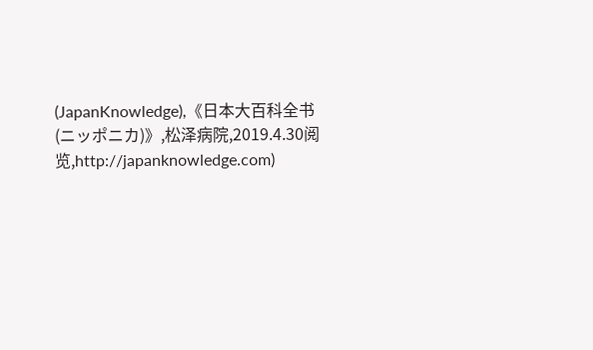(JapanKnowledge),《日本大百科全书(ニッポニカ)》,松泽病院,2019.4.30阅览,http://japanknowledge.com)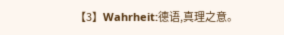【3】Wahrheit:德语,真理之意。